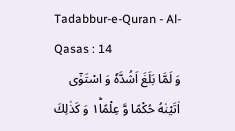Tadabbur-e-Quran - Al-Qasas : 14
وَ لَمَّا بَلَغَ اَشُدَّهٗ وَ اسْتَوٰۤى اٰتَیْنٰهُ حُكْمًا وَّ عِلْمًا١ؕ وَ كَذٰلِكَ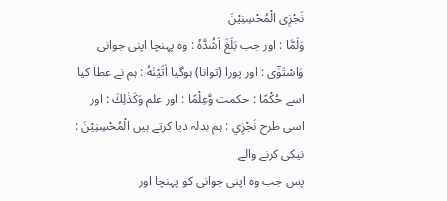نَجْزِی الْمُحْسِنِیْنَ
وَلَمَّا : اور جب بَلَغَ اَشُدَّهٗ : وہ پہنچا اپنی جوانی وَاسْتَوٰٓى : اور پورا (توانا) ہوگیا اٰتَيْنٰهُ : ہم نے عطا کیا اسے حُكْمًا : حکمت وَّعِلْمًا : اور علم وَكَذٰلِكَ : اور اسی طرح نَجْزِي : ہم بدلہ دیا کرتے ہیں الْمُحْسِنِيْنَ : نیکی کرنے والے
پس جب وہ اپنی جوانی کو پہنچا اور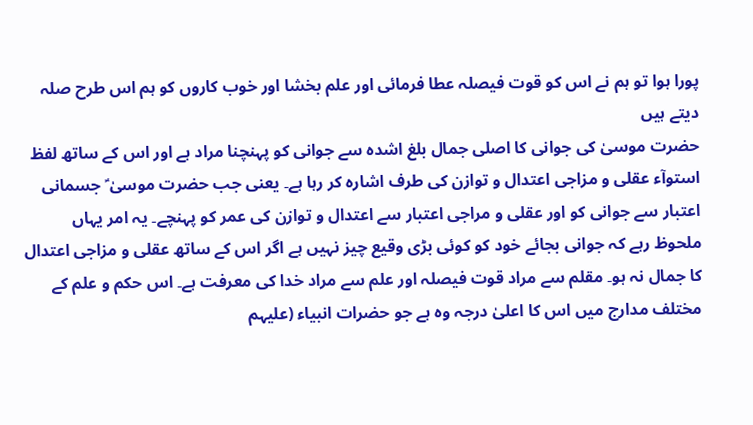پورا ہوا تو ہم نے اس کو قوت فیصلہ عطا فرمائی اور علم بخشا اور خوب کاروں کو ہم اس طرح صلہ دیتے ہیں
حضرت موسیٰ کی جوانی کا اصلی جمال بلغ اشدہ سے جوانی کو پہنچنا مراد ہے اور اس کے ساتھ لفظ استوآء عقلی و مزاجی اعتدال و توازن کی طرف اشارہ کر رہا ہے۔ یعنی جب حضرت موسیٰ ؑ جسمانی اعتبار سے جوانی کو اور عقلی و مراجی اعتبار سے اعتدال و توازن کی عمر کو پہنچے۔ یہ امر یہاں ملحوظ رہے کہ جوانی بجائے خود کو کوئی بڑی وقیع چیز نہیں ہے اگر اس کے ساتھ عقلی و مزاجی اعتدال کا جمال نہ ہو۔ مقلم سے مراد قوت فیصلہ اور علم سے مراد خدا کی معرفت ہے۔ اس حکم و علم کے مختلف مدارج میں اس کا اعلیٰ درجہ وہ ہے جو حضرات انبیاء (علیہم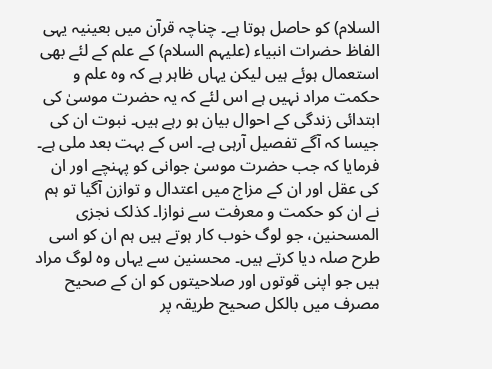السلام) کو حاصل ہوتا ہے۔ چناچہ قرآن میں بعینیہ یہی الفاظ حضرات انبیاء (علیہم السلام) کے علم کے لئے بھی استعمال ہوئے ہیں لیکن یہاں ظاہر ہے کہ وہ علم و حکمت مراد نہیں ہے اس لئے کہ یہ حضرت موسیٰ کی ابتدائی زندگی کے احوال بیان ہو رہے ہیں۔ نبوت ان کی جیسا کہ آگے تفصیل آرہی ہے۔ اس کے بہت بعد ملی ہے۔ فرمایا کہ جب حضرت موسیٰ جوانی کو پہنچے اور ان کی عقل اور ان کے مزاج میں اعتدال و توازن آگیا تو ہم نے ان کو حکمت و معرفت سے نوازا۔ کذلک نجزی المسحنین، جو لوگ خوب کار ہوتے ہیں ہم ان کو اسی طرح صلہ دیا کرتے ہیں۔ محسنین سے یہاں وہ لوگ مراد ہیں جو اپنی قوتوں اور صلاحیتوں کو ان کے صحیح مصرف میں بالکل صحیح طریقہ پر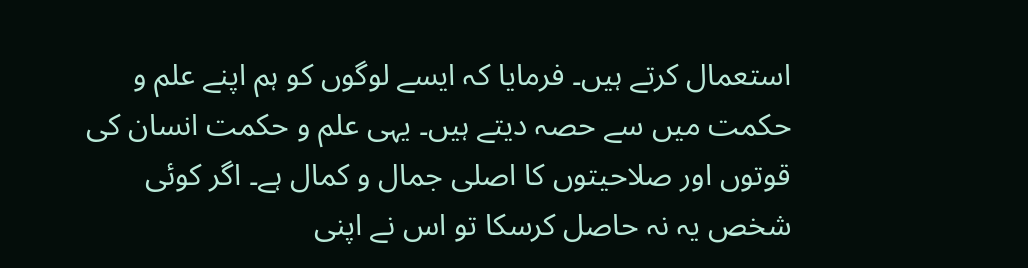استعمال کرتے ہیں۔ فرمایا کہ ایسے لوگوں کو ہم اپنے علم و حکمت میں سے حصہ دیتے ہیں۔ یہی علم و حکمت انسان کی قوتوں اور صلاحیتوں کا اصلی جمال و کمال ہے۔ اگر کوئی شخص یہ نہ حاصل کرسکا تو اس نے اپنی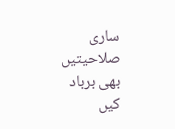ساری صلاحیتیں بھی برباد کیں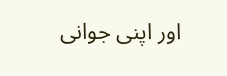اور اپنی جوانی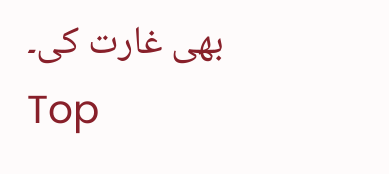بھی غارت کی۔
Top